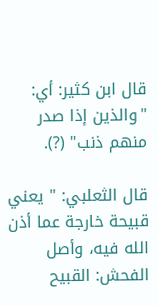قال ابن كثير: أي: "والذين إذا صدر منهم ذنب" (?).

قال الثعلبي: " يعني قبيحة خارجة عما أذن الله فيه، وأصل الفحش: القبيح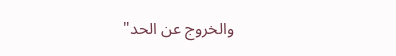والخروج عن الحد"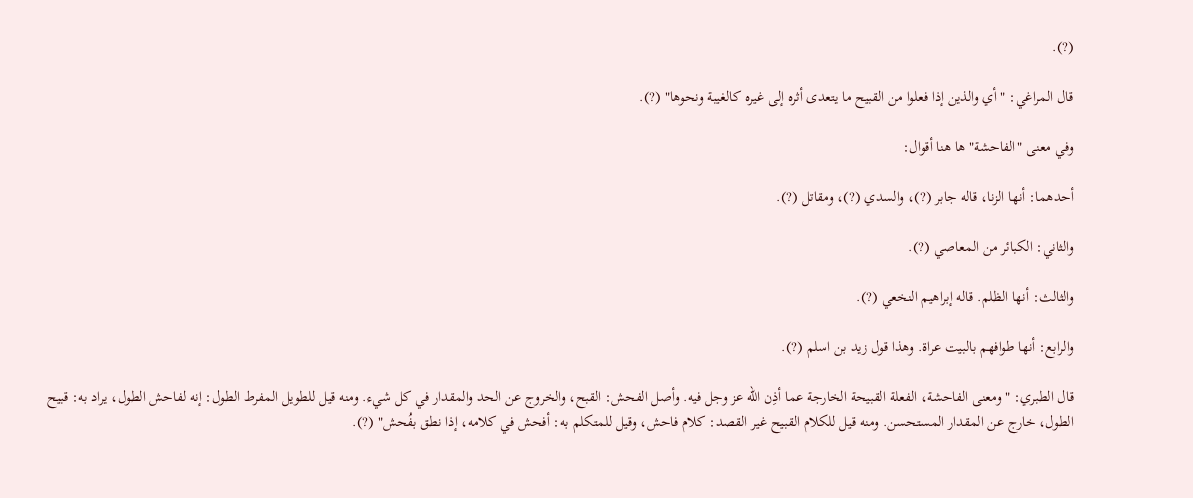(?).

قال المراغي: " أي والذين إذا فعلوا من القبيح ما يتعدى أثره إلى غيره كالغيبة ونحوها" (?).

وفي معنى "الفاحشة" ها هنا أقوال:

أحدهما: أنها الزنا، قاله جابر (?)، والسدي (?)، ومقاتل (?).

والثاني: الكبائر من المعاصي (?).

والثالث: أنها الظلم. قاله إبراهيم النخعي (?).

والرابع: أنها طوافهم بالبيت عراة. وهذا قول زيد بن اسلم (?).

قال الطبري: " ومعنى الفاحشة، الفعلة القبيحة الخارجة عما أذِن الله عز وجل فيه. وأصل الفحش: القبح، والخروج عن الحد والمقدار في كل شيء. ومنه قيل للطويل المفرط الطول: إنه لفاحش الطول، يراد به: قبيح الطول، خارج عن المقدار المستحسن. ومنه قيل للكلام القبيح غير القصد: كلام فاحش، وقيل للمتكلم به: أفحش في كلامه، إذا نطق بفُحش" (?).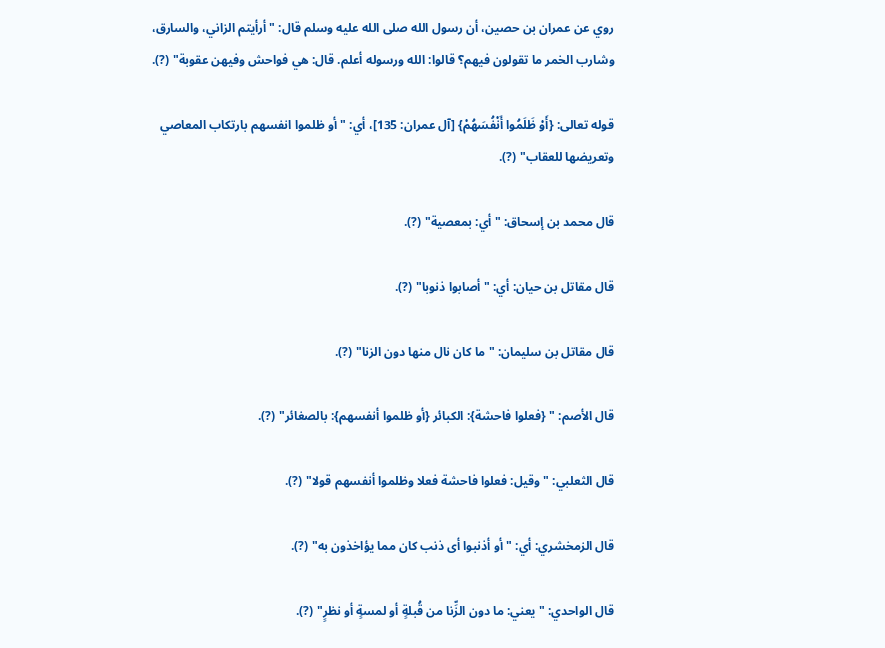روي عن عمران بن حصين، أن رسول الله صلى الله عليه وسلم قال: "أرأيتم الزاني، والسارق، وشارب الخمر ما تقولون فيهم؟ قالوا: الله ورسوله أعلم. قال: هي فواحش وفيهن عقوبة" (?).

قوله تعالى: {أَوْ ظَلَمُوا أَنْفُسَهُمْ} [آل عمران: 135]، أي: " أو ظلموا انفسهم بارتكاب المعاصي وتعريضها للعقاب" (?).

قال محمد بن إسحاق: "أي: بمعصية" (?).

قال مقاتل بن حيان: أي: " أصابوا ذنوبا" (?).

قال مقاتل بن سليمان: " ما كان نال منها دون الزنا" (?).

قال الأصم: " {فعلوا فاحشة}: الكبائر {أو ظلموا أنفسهم}: بالصغائر" (?).

قال الثعلبي: " وقيل: فعلوا فاحشة فعلا وظلموا أنفسهم قولا" (?).

قال الزمخشري: أي: " أو أذنبوا أى ذنب كان مما يؤاخذون به" (?).

قال الواحدي: " يعني: ما دون الزِّنا من قُبلةٍ أو لمسةٍ أو نظرٍ" (?).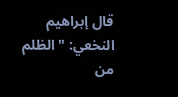قال إبراهيم النخعي: " الظلم من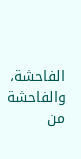الفاحشة، والفاحشة من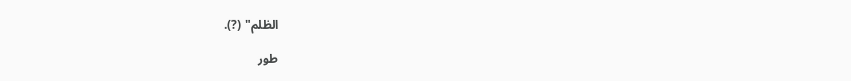الظلم" (?).

طور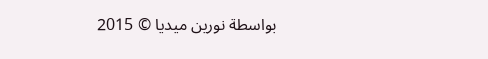بواسطة نورين ميديا © 2015